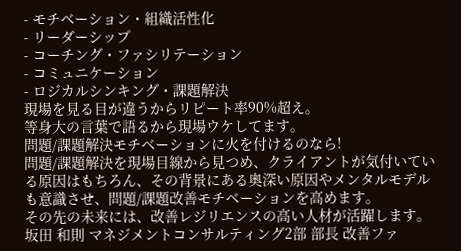- モチベーション・組織活性化
- リーダーシップ
- コーチング・ファシリテーション
- コミュニケーション
- ロジカルシンキング・課題解決
現場を見る目が違うからリピート率90%超え。
等身大の言葉で語るから現場ウケしてます。
問題/課題解決モチベーションに火を付けるのなら!
問題/課題解決を現場目線から見つめ、クライアントが気付いている原因はもちろん、その背景にある奥深い原因やメンタルモデルも意識させ、問題/課題改善モチベーションを高めます。
その先の未来には、改善レジリエンスの高い人材が活躍します。
坂田 和則 マネジメントコンサルティング2部 部長 改善ファ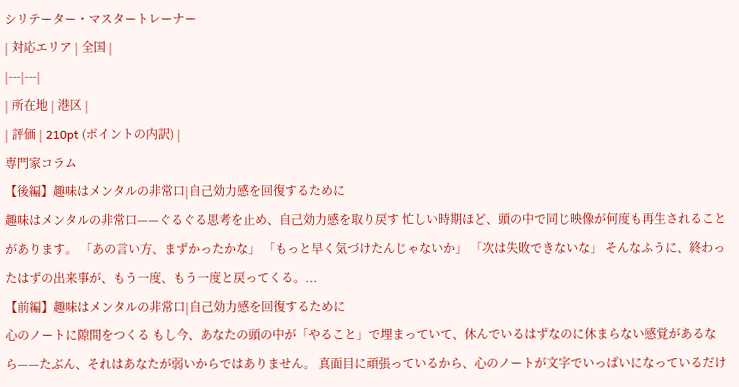シリテーター・マスタートレーナー
| 対応エリア | 全国 |
|---|---|
| 所在地 | 港区 |
| 評価 | 210pt (ポイントの内訳) |
専門家コラム
【後編】趣味はメンタルの非常口|自己効力感を回復するために
趣味はメンタルの非常口——ぐるぐる思考を止め、自己効力感を取り戻す 忙しい時期ほど、頭の中で同じ映像が何度も再生されることがあります。 「あの言い方、まずかったかな」 「もっと早く気づけたんじゃないか」 「次は失敗できないな」 そんなふうに、終わったはずの出来事が、もう一度、もう一度と戻ってくる。...
【前編】趣味はメンタルの非常口|自己効力感を回復するために
心のノートに隙間をつくる もし今、あなたの頭の中が「やること」で埋まっていて、休んでいるはずなのに休まらない感覚があるなら——たぶん、それはあなたが弱いからではありません。 真面目に頑張っているから、心のノートが文字でいっぱいになっているだけ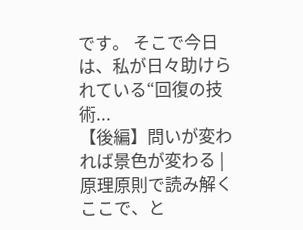です。 そこで今日は、私が日々助けられている“回復の技術...
【後編】問いが変われば景色が変わる | 原理原則で読み解く
ここで、と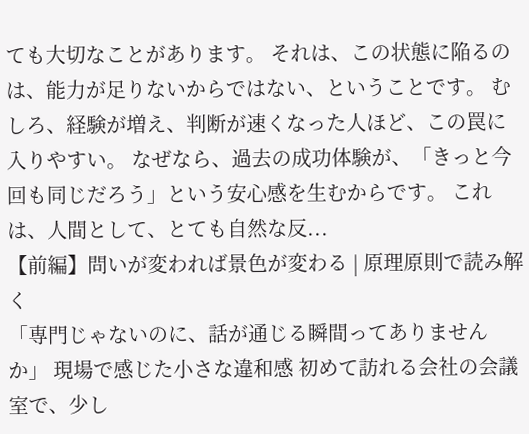ても大切なことがあります。 それは、この状態に陥るのは、能力が足りないからではない、ということです。 むしろ、経験が増え、判断が速くなった人ほど、この罠に入りやすい。 なぜなら、過去の成功体験が、「きっと今回も同じだろう」という安心感を生むからです。 これは、人間として、とても自然な反...
【前編】問いが変われば景色が変わる | 原理原則で読み解く
「専門じゃないのに、話が通じる瞬間ってありませんか」 現場で感じた小さな違和感 初めて訪れる会社の会議室で、少し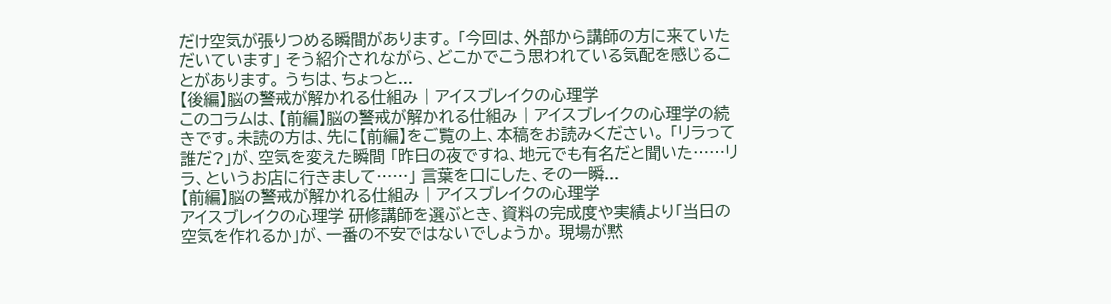だけ空気が張りつめる瞬間があります。 「今回は、外部から講師の方に来ていただいています」 そう紹介されながら、どこかでこう思われている気配を感じることがあります。 うちは、ちょっと...
【後編】脳の警戒が解かれる仕組み | アイスブレイクの心理学
このコラムは、【前編】脳の警戒が解かれる仕組み | アイスブレイクの心理学の続きです。未読の方は、先に【前編】をご覧の上、本稿をお読みください。 「リラって誰だ?」が、空気を変えた瞬間 「昨日の夜ですね、地元でも有名だと聞いた……リラ、というお店に行きまして……」 言葉を口にした、その一瞬...
【前編】脳の警戒が解かれる仕組み | アイスブレイクの心理学
アイスブレイクの心理学 研修講師を選ぶとき、資料の完成度や実績より「当日の空気を作れるか」が、一番の不安ではないでしょうか。 現場が黙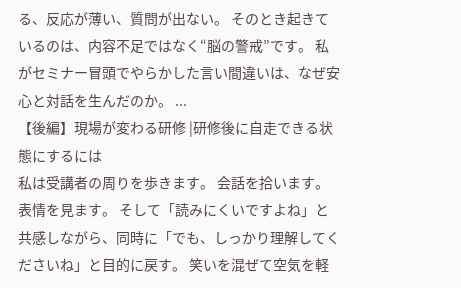る、反応が薄い、質問が出ない。 そのとき起きているのは、内容不足ではなく“脳の警戒”です。 私がセミナー冒頭でやらかした言い間違いは、なぜ安心と対話を生んだのか。 ...
【後編】現場が変わる研修 |研修後に自走できる状態にするには
私は受講者の周りを歩きます。 会話を拾います。 表情を見ます。 そして「読みにくいですよね」と共感しながら、同時に「でも、しっかり理解してくださいね」と目的に戻す。 笑いを混ぜて空気を軽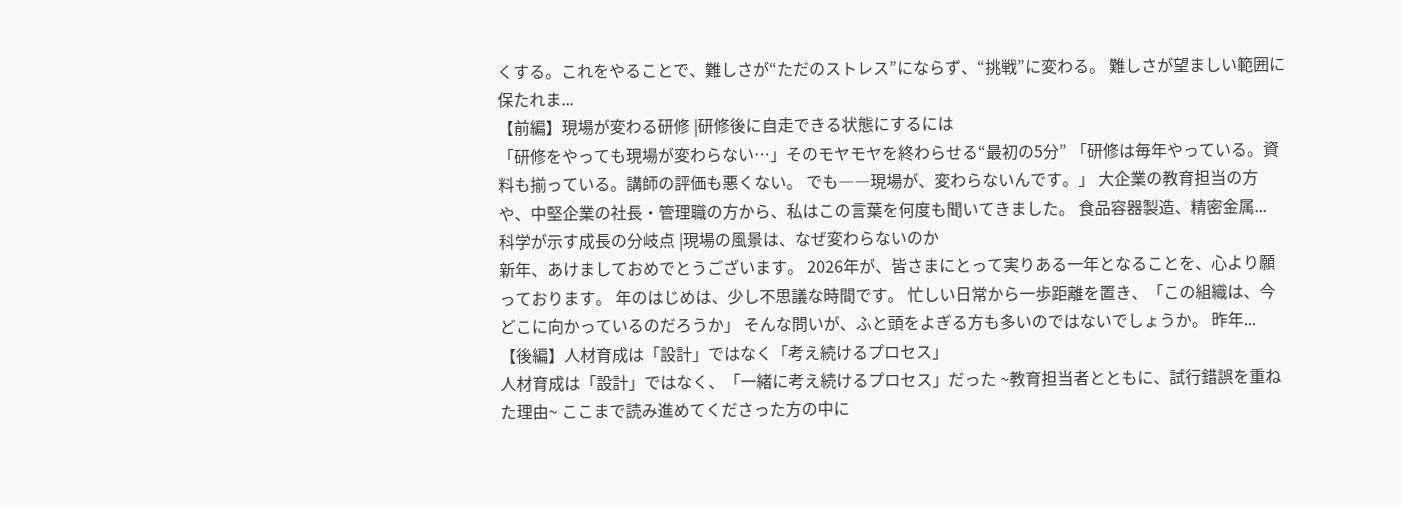くする。これをやることで、難しさが“ただのストレス”にならず、“挑戦”に変わる。 難しさが望ましい範囲に保たれま...
【前編】現場が変わる研修 |研修後に自走できる状態にするには
「研修をやっても現場が変わらない…」そのモヤモヤを終わらせる“最初の5分” 「研修は毎年やっている。資料も揃っている。講師の評価も悪くない。 でも――現場が、変わらないんです。」 大企業の教育担当の方や、中堅企業の社長・管理職の方から、私はこの言葉を何度も聞いてきました。 食品容器製造、精密金属...
科学が示す成長の分岐点 |現場の風景は、なぜ変わらないのか
新年、あけましておめでとうございます。 2026年が、皆さまにとって実りある一年となることを、心より願っております。 年のはじめは、少し不思議な時間です。 忙しい日常から一歩距離を置き、「この組織は、今どこに向かっているのだろうか」 そんな問いが、ふと頭をよぎる方も多いのではないでしょうか。 昨年...
【後編】人材育成は「設計」ではなく「考え続けるプロセス」
人材育成は「設計」ではなく、「一緒に考え続けるプロセス」だった ~教育担当者とともに、試行錯誤を重ねた理由~ ここまで読み進めてくださった方の中に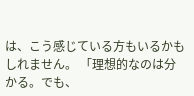は、こう感じている方もいるかもしれません。 「理想的なのは分かる。でも、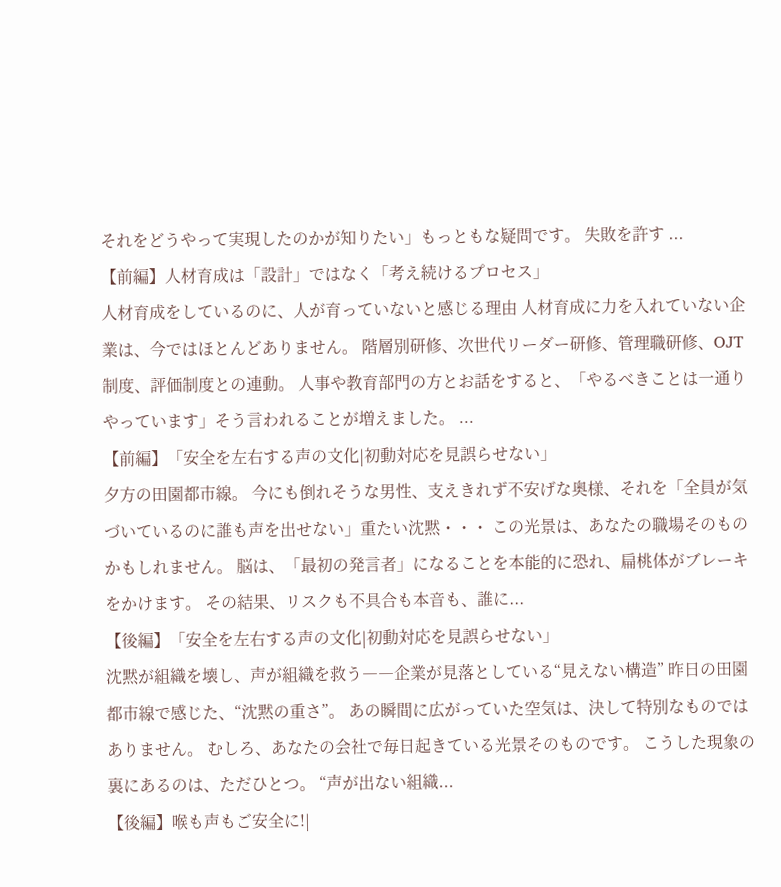それをどうやって実現したのかが知りたい」もっともな疑問です。 失敗を許す ...
【前編】人材育成は「設計」ではなく「考え続けるプロセス」
人材育成をしているのに、人が育っていないと感じる理由 人材育成に力を入れていない企業は、今ではほとんどありません。 階層別研修、次世代リーダー研修、管理職研修、OJT制度、評価制度との連動。 人事や教育部門の方とお話をすると、「やるべきことは一通りやっています」そう言われることが増えました。 ...
【前編】「安全を左右する声の文化|初動対応を見誤らせない」
夕方の田園都市線。 今にも倒れそうな男性、支えきれず不安げな奥様、それを「全員が気づいているのに誰も声を出せない」重たい沈黙・・・ この光景は、あなたの職場そのものかもしれません。 脳は、「最初の発言者」になることを本能的に恐れ、扁桃体がブレーキをかけます。 その結果、リスクも不具合も本音も、誰に...
【後編】「安全を左右する声の文化|初動対応を見誤らせない」
沈黙が組織を壊し、声が組織を救う――企業が見落としている“見えない構造” 昨日の田園都市線で感じた、“沈黙の重さ”。 あの瞬間に広がっていた空気は、決して特別なものではありません。 むしろ、あなたの会社で毎日起きている光景そのものです。 こうした現象の裏にあるのは、ただひとつ。 “声が出ない組織...
【後編】喉も声もご安全に!|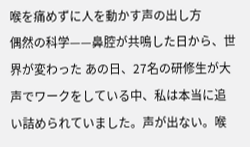喉を痛めずに人を動かす声の出し方
偶然の科学——鼻腔が共鳴した日から、世界が変わった あの日、27名の研修生が大声でワークをしている中、私は本当に追い詰められていました。声が出ない。喉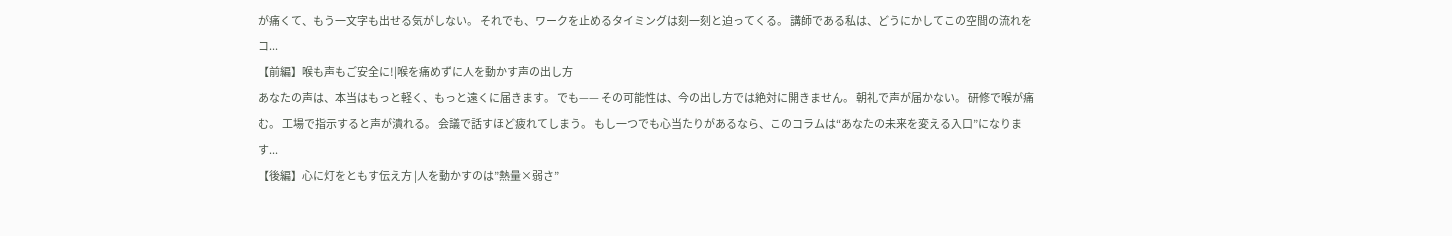が痛くて、もう一文字も出せる気がしない。 それでも、ワークを止めるタイミングは刻一刻と迫ってくる。 講師である私は、どうにかしてこの空間の流れをコ...
【前編】喉も声もご安全に!|喉を痛めずに人を動かす声の出し方
あなたの声は、本当はもっと軽く、もっと遠くに届きます。 でも—— その可能性は、今の出し方では絶対に開きません。 朝礼で声が届かない。 研修で喉が痛む。 工場で指示すると声が潰れる。 会議で話すほど疲れてしまう。 もし一つでも心当たりがあるなら、このコラムは“あなたの未来を変える入口”になります...
【後編】心に灯をともす伝え方 |人を動かすのは”熱量×弱さ”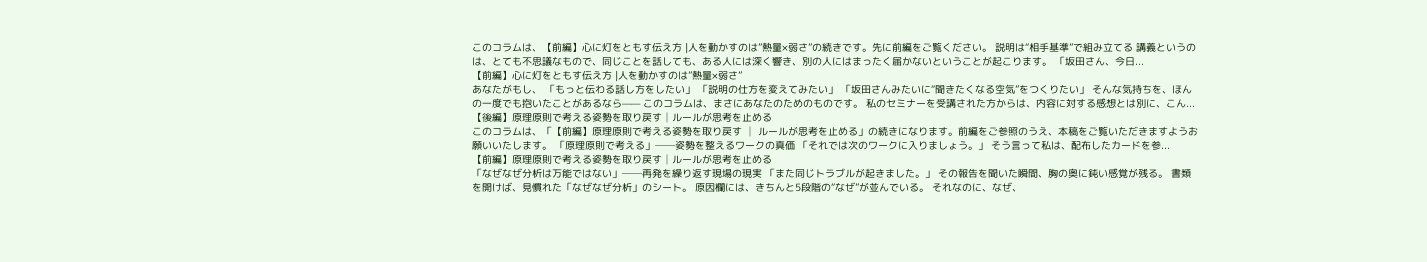このコラムは、【前編】心に灯をともす伝え方 |人を動かすのは”熱量×弱さ”の続きです。先に前編をご覧ください。 説明は“相手基準”で組み立てる 講義というのは、とても不思議なもので、同じことを話しても、ある人には深く響き、別の人にはまったく届かないということが起こります。 「坂田さん、今日...
【前編】心に灯をともす伝え方 |人を動かすのは”熱量×弱さ”
あなたがもし、 「もっと伝わる話し方をしたい」 「説明の仕方を変えてみたい」 「坂田さんみたいに“聞きたくなる空気”をつくりたい」 そんな気持ちを、ほんの一度でも抱いたことがあるなら—— このコラムは、まさにあなたのためのものです。 私のセミナーを受講された方からは、内容に対する感想とは別に、こん...
【後編】原理原則で考える姿勢を取り戻す│ルールが思考を止める
このコラムは、「【前編】原理原則で考える姿勢を取り戻す │ ルールが思考を止める」の続きになります。前編をご参照のうえ、本稿をご覧いただきますようお願いいたします。 「原理原則で考える」──姿勢を整えるワークの真価 「それでは次のワークに入りましょう。」 そう言って私は、配布したカードを参...
【前編】原理原則で考える姿勢を取り戻す│ルールが思考を止める
「なぜなぜ分析は万能ではない」──再発を繰り返す現場の現実 「また同じトラブルが起きました。」 その報告を聞いた瞬間、胸の奥に鈍い感覚が残る。 書類を開けば、見慣れた「なぜなぜ分析」のシート。 原因欄には、きちんと5段階の“なぜ”が並んでいる。 それなのに、なぜ、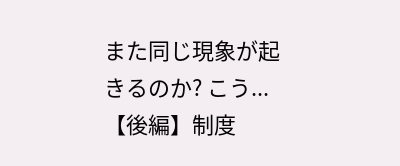また同じ現象が起きるのか? こう...
【後編】制度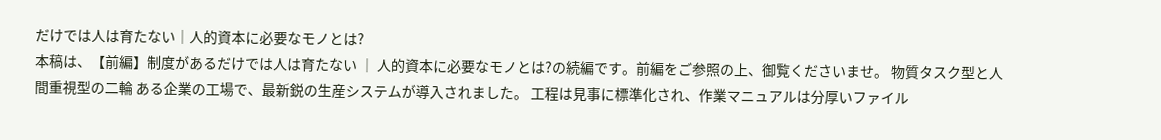だけでは人は育たない│人的資本に必要なモノとは?
本稿は、【前編】制度があるだけでは人は育たない │ 人的資本に必要なモノとは?の続編です。前編をご参照の上、御覧くださいませ。 物質タスク型と人間重視型の二輪 ある企業の工場で、最新鋭の生産システムが導入されました。 工程は見事に標準化され、作業マニュアルは分厚いファイル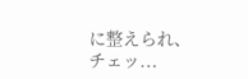に整えられ、チェッ...